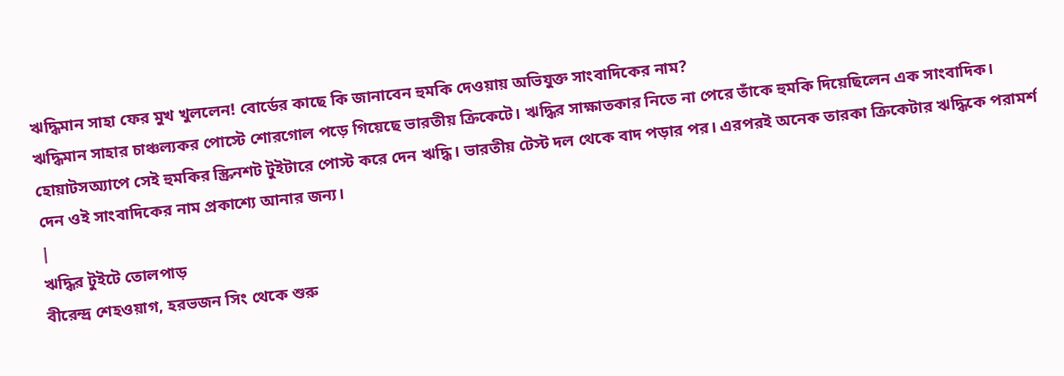ঋদ্ধিমান সাহা ফের মুখ খুললেন! বোর্ডের কাছে কি জানাবেন হুমকি দেওয়ায় অভিযুক্ত সাংবাদিকের নাম?
ঋদ্ধিমান সাহার চাঞ্চল্যকর পোস্টে শোরগোল পড়ে গিয়েছে ভারতীয় ক্রিকেটে। ঋদ্ধির সাক্ষাতকার নিতে না পেরে তাঁকে হুমকি দিয়েছিলেন এক সাংবাদিক। হোয়াটসঅ্যাপে সেই হুমকির স্ক্রিনশট টুইটারে পোস্ট করে দেন ঋদ্ধি। ভারতীয় টেস্ট দল থেকে বাদ পড়ার পর। এরপরই অনেক তারকা ক্রিকেটার ঋদ্ধিকে পরামর্শ দেন ওই সাংবাদিকের নাম প্রকাশ্যে আনার জন্য।
|
ঋদ্ধির টুইটে তোলপাড়
বীরেন্দ্র শেহওয়াগ, হরভজন সিং থেকে শুরু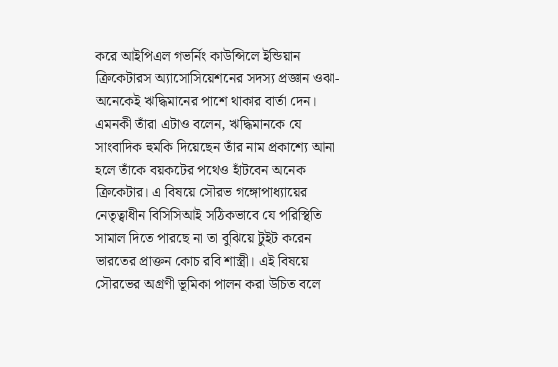করে আইপিএল গভর্নিং কাউন্সিলে ইন্ডিয়ান ক্রিকেটারস অ্যাসোসিয়েশনের সদস্য প্রজ্ঞান ওঝা- অনেকেই ঋদ্ধিমানের পাশে থাকার বার্তা দেন। এমনকী তাঁরা এটাও বলেন, ঋদ্ধিমানকে যে সাংবাদিক হুমকি দিয়েছেন তাঁর নাম প্রকাশ্যে আনা হলে তাঁকে বয়কটের পথেও হাঁটবেন অনেক ক্রিকেটার। এ বিষয়ে সৌরভ গঙ্গোপাধ্যায়ের নেতৃত্বাধীন বিসিসিআই সঠিকভাবে যে পরিস্থিতি সামাল দিতে পারছে না তা বুঝিয়ে টুইট করেন ভারতের প্রাক্তন কোচ রবি শাস্ত্রী। এই বিষয়ে সৌরভের অগ্রণী ভূমিকা পালন করা উচিত বলে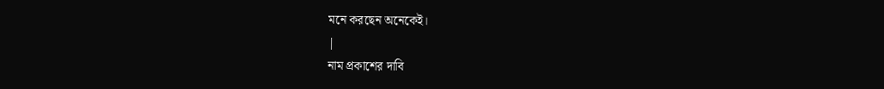মনে করছেন অনেকেই।
|
নাম প্রকাশের দাবি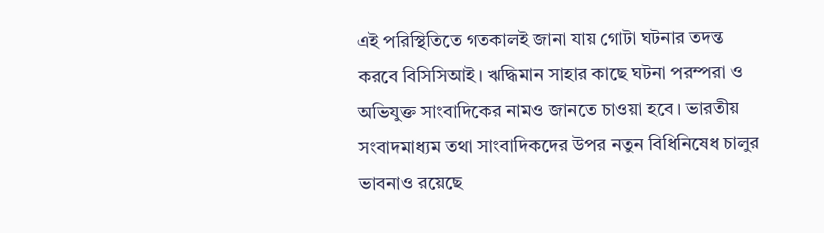এই পরিস্থিতিতে গতকালই জানা যায় গোটা ঘটনার তদন্ত করবে বিসিসিআই। ঋদ্ধিমান সাহার কাছে ঘটনা পরম্পরা ও অভিযুক্ত সাংবাদিকের নামও জানতে চাওয়া হবে। ভারতীয় সংবাদমাধ্যম তথা সাংবাদিকদের উপর নতুন বিধিনিষেধ চালুর ভাবনাও রয়েছে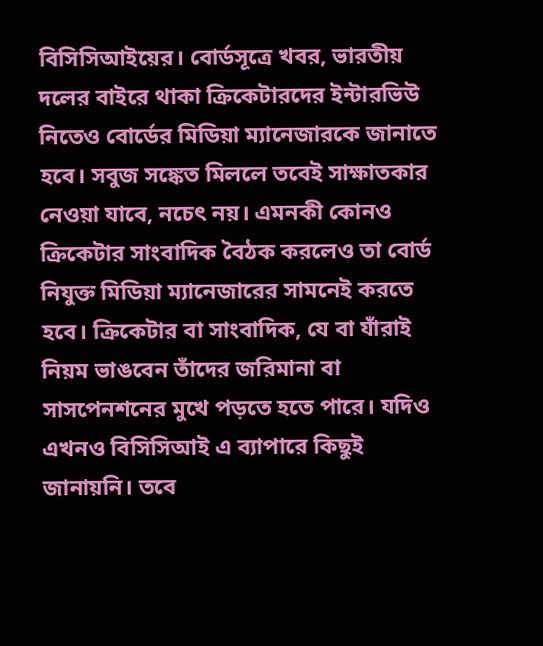বিসিসিআইয়ের। বোর্ডসূত্রে খবর, ভারতীয় দলের বাইরে থাকা ক্রিকেটারদের ইন্টারভিউ নিতেও বোর্ডের মিডিয়া ম্যানেজারকে জানাতে হবে। সবুজ সঙ্কেত মিললে তবেই সাক্ষাতকার নেওয়া যাবে, নচেৎ নয়। এমনকী কোনও ক্রিকেটার সাংবাদিক বৈঠক করলেও তা বোর্ড নিযুক্ত মিডিয়া ম্যানেজারের সামনেই করতে হবে। ক্রিকেটার বা সাংবাদিক, যে বা যাঁরাই নিয়ম ভাঙবেন তাঁদের জরিমানা বা সাসপেনশনের মুখে পড়তে হতে পারে। যদিও এখনও বিসিসিআই এ ব্যাপারে কিছুই জানায়নি। তবে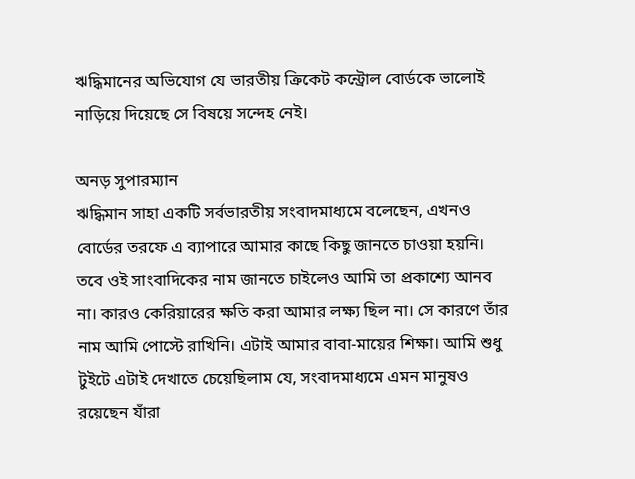ঋদ্ধিমানের অভিযোগ যে ভারতীয় ক্রিকেট কন্ট্রোল বোর্ডকে ভালোই নাড়িয়ে দিয়েছে সে বিষয়ে সন্দেহ নেই।

অনড় সুপারম্যান
ঋদ্ধিমান সাহা একটি সর্বভারতীয় সংবাদমাধ্যমে বলেছেন, এখনও বোর্ডের তরফে এ ব্যাপারে আমার কাছে কিছু জানতে চাওয়া হয়নি। তবে ওই সাংবাদিকের নাম জানতে চাইলেও আমি তা প্রকাশ্যে আনব না। কারও কেরিয়ারের ক্ষতি করা আমার লক্ষ্য ছিল না। সে কারণে তাঁর নাম আমি পোস্টে রাখিনি। এটাই আমার বাবা-মায়ের শিক্ষা। আমি শুধু টুইটে এটাই দেখাতে চেয়েছিলাম যে, সংবাদমাধ্যমে এমন মানুষও রয়েছেন যাঁরা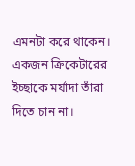এমনটা করে থাকেন। একজন ক্রিকেটারের ইচ্ছাকে মর্যাদা তাঁরা দিতে চান না।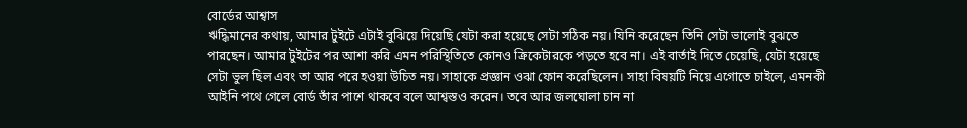বোর্ডের আশ্বাস
ঋদ্ধিমানের কথায়, আমার টুইটে এটাই বুঝিয়ে দিয়েছি যেটা করা হয়েছে সেটা সঠিক নয়। যিনি করেছেন তিনি সেটা ভালোই বুঝতে পারছেন। আমার টুইটের পর আশা করি এমন পরিস্থিতিতে কোনও ক্রিকেটারকে পড়তে হবে না। এই বার্তাই দিতে চেয়েছি, যেটা হয়েছে সেটা ভুল ছিল এবং তা আর পরে হওয়া উচিত নয়। সাহাকে প্রজ্ঞান ওঝা ফোন করেছিলেন। সাহা বিষয়টি নিয়ে এগোতে চাইলে, এমনকী আইনি পথে গেলে বোর্ড তাঁর পাশে থাকবে বলে আশ্বস্তও করেন। তবে আর জলঘোলা চান না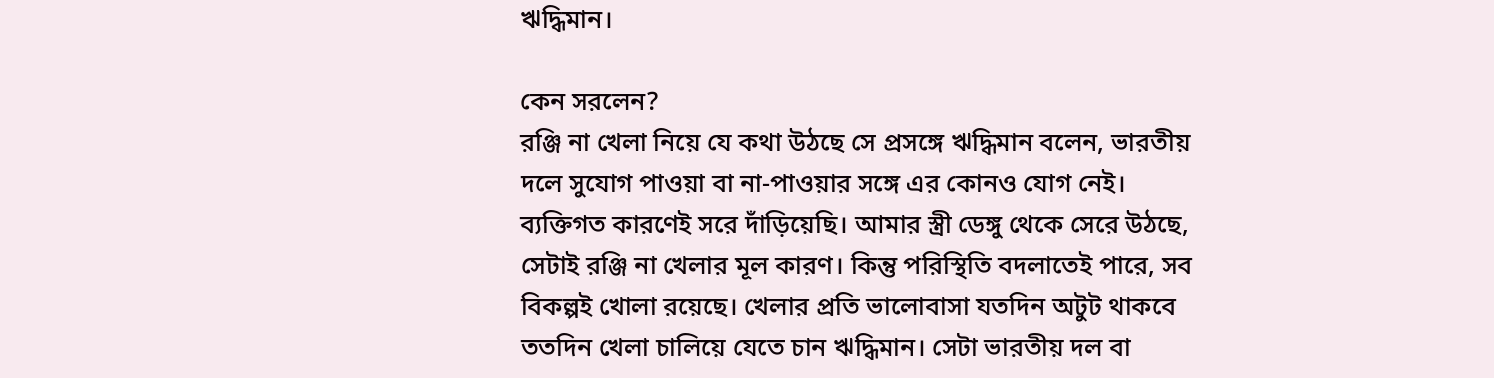ঋদ্ধিমান।

কেন সরলেন?
রঞ্জি না খেলা নিয়ে যে কথা উঠছে সে প্রসঙ্গে ঋদ্ধিমান বলেন, ভারতীয় দলে সুযোগ পাওয়া বা না-পাওয়ার সঙ্গে এর কোনও যোগ নেই। ব্যক্তিগত কারণেই সরে দাঁড়িয়েছি। আমার স্ত্রী ডেঙ্গু থেকে সেরে উঠছে, সেটাই রঞ্জি না খেলার মূল কারণ। কিন্তু পরিস্থিতি বদলাতেই পারে, সব বিকল্পই খোলা রয়েছে। খেলার প্রতি ভালোবাসা যতদিন অটুট থাকবে ততদিন খেলা চালিয়ে যেতে চান ঋদ্ধিমান। সেটা ভারতীয় দল বা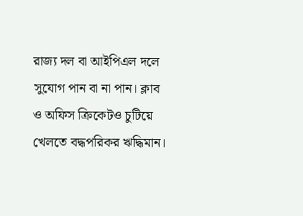রাজ্য দল বা আইপিএল দলে সুযোগ পান বা না পান। ক্লাব ও অফিস ক্রিকেটও চুটিয়ে খেলতে বদ্ধপরিকর ঋদ্ধিমান।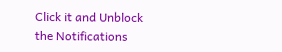Click it and Unblock the Notifications